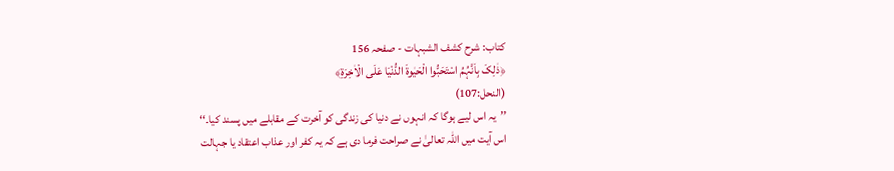کتاب: شرح کشف الشبہات - صفحہ 156
﴿ذٰلِکَ بِاَنَّہُمُ اسْتَحَبُّوا الْحَیٰوۃَ الدُّنْیَا عَلَی الْاٰخِرَۃِ﴾
(النحل:107)
’’یہ اس لیے ہوگا کہ انہوں نے دنیا کی زندگی کو آخرت کے مقابلے میں پسند کیا۔‘‘
اس آیت میں اللہ تعالیٰ نے صراحت فرما دی ہے کہ یہ کفر اور عذاب اعتقاد یا جہالت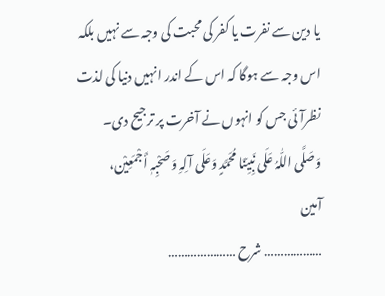یا دین سے نفرت یا کفر کی محبت کی وجہ سے نہیں بلکہ اس وجہ سے ہوگا کہ اس کے اندر انہیں دنیا کی لذت نظرآئی جس کو انہوں نے آخرت پر ترجیح دی۔
وَصَلَّی اللّٰہُ عَلَی نَبِیِّنَا مُحَمَّدٍ وَعَلَی آلِہِ وَصَحْبِہٖ أَجْمَعِیْن،
آمین
……………… شرح …………………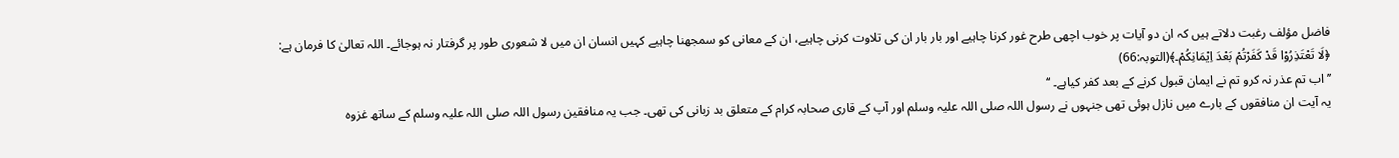فاضل مؤلف رغبت دلاتے ہیں کہ ان دو آیات پر خوب اچھی طرح غور کرنا چاہیے اور بار بار ان کی تلاوت کرنی چاہیے، ان کے معانی کو سمجھنا چاہیے کہیں انسان ان میں لا شعوری طور پر گرفتار نہ ہوجائے۔ اللہ تعالیٰ کا فرمان ہے:
﴿لَا تَعْتَذِرُوْا قَدْ کَفَرْتُمْ بَعْدَ اِیْمَانِکُمْ۔﴾(التوبہ:66)
’’اب تم عذر نہ کرو تم نے ایمان قبول کرنے کے بعد کفر کیاہے۔ ‘‘
یہ آیت ان منافقوں کے بارے میں نازل ہوئی تھی جنہوں نے رسول اللہ صلی اللہ علیہ وسلم اور آپ کے قاری صحابہ کرام کے متعلق بد زبانی کی تھی۔ جب یہ منافقین رسول اللہ صلی اللہ علیہ وسلم کے ساتھ غزوہ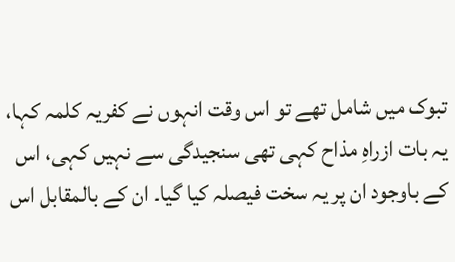تبوک میں شامل تھے تو اس وقت انہوں نے کفریہ کلمہ کہا، یہ بات ازراہِ مذاح کہی تھی سنجیدگی سے نہیں کہی، اس کے باوجود ان پر یہ سخت فیصلہ کیا گیا۔ ان کے بالمقابل اس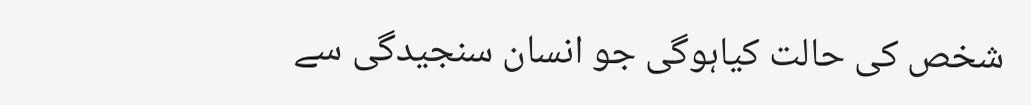شخص کی حالت کیاہوگی جو انسان سنجیدگی سے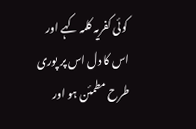کوئی کفریہ کلمہ کہے اور اس کا دل اس پر پوری طرح مطمئن ہو اور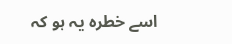اسے خطرہ یہ ہو کہ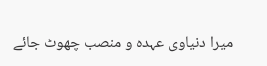میرا دنیاوی عہدہ و منصب چھوٹ جائے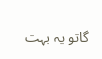گاتو یہ بہت